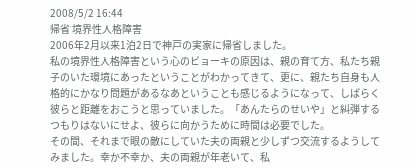2008/5/2 16:44
帰省 境界性人格障害
2006年2月以来1泊2日で神戸の実家に帰省しました。
私の境界性人格障害という心のビョーキの原因は、親の育て方、私たち親子のいた環境にあったということがわかってきて、更に、親たち自身も人格的にかなり問題があるなあということも感じるようになって、しばらく彼らと距離をおこうと思っていました。「あんたらのせいや」と糾弾するつもりはないにせよ、彼らに向かうために時間は必要でした。
その間、それまで眼の敵にしていた夫の両親と少しずつ交流するようしてみました。幸か不幸か、夫の両親が年老いて、私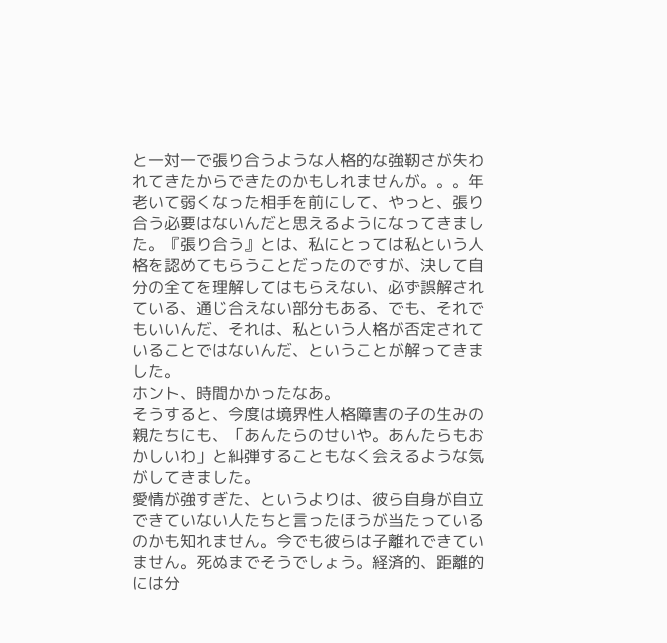と一対一で張り合うような人格的な強靭さが失われてきたからできたのかもしれませんが。。。年老いて弱くなった相手を前にして、やっと、張り合う必要はないんだと思えるようになってきました。『張り合う』とは、私にとっては私という人格を認めてもらうことだったのですが、決して自分の全てを理解してはもらえない、必ず誤解されている、通じ合えない部分もある、でも、それでもいいんだ、それは、私という人格が否定されていることではないんだ、ということが解ってきました。
ホント、時間かかったなあ。
そうすると、今度は境界性人格障害の子の生みの親たちにも、「あんたらのせいや。あんたらもおかしいわ」と糾弾することもなく会えるような気がしてきました。
愛情が強すぎた、というよりは、彼ら自身が自立できていない人たちと言ったほうが当たっているのかも知れません。今でも彼らは子離れできていません。死ぬまでそうでしょう。経済的、距離的には分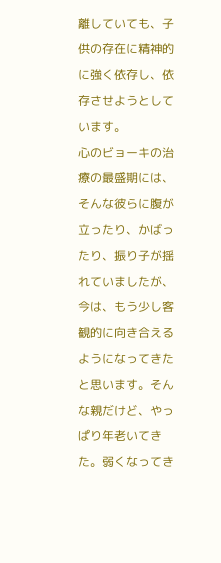離していても、子供の存在に精神的に強く依存し、依存させようとしています。
心のビョーキの治療の最盛期には、そんな彼らに腹が立ったり、かばったり、振り子が揺れていましたが、今は、もう少し客観的に向き合えるようになってきたと思います。そんな親だけど、やっぱり年老いてきた。弱くなってき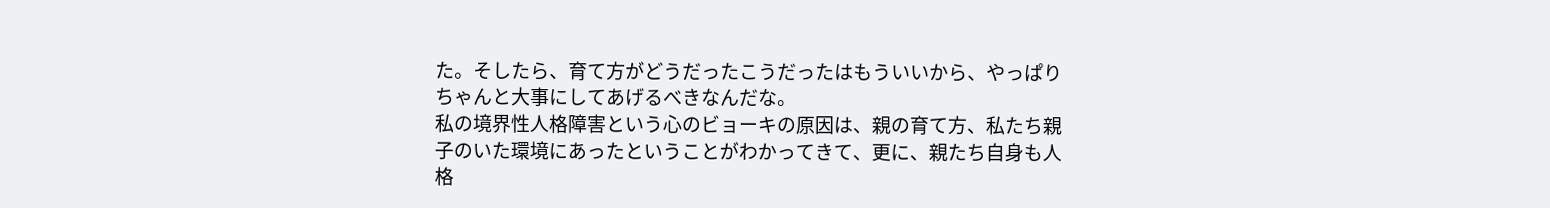た。そしたら、育て方がどうだったこうだったはもういいから、やっぱりちゃんと大事にしてあげるべきなんだな。
私の境界性人格障害という心のビョーキの原因は、親の育て方、私たち親子のいた環境にあったということがわかってきて、更に、親たち自身も人格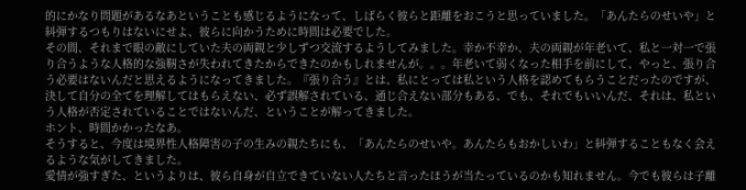的にかなり問題があるなあということも感じるようになって、しばらく彼らと距離をおこうと思っていました。「あんたらのせいや」と糾弾するつもりはないにせよ、彼らに向かうために時間は必要でした。
その間、それまで眼の敵にしていた夫の両親と少しずつ交流するようしてみました。幸か不幸か、夫の両親が年老いて、私と一対一で張り合うような人格的な強靭さが失われてきたからできたのかもしれませんが。。。年老いて弱くなった相手を前にして、やっと、張り合う必要はないんだと思えるようになってきました。『張り合う』とは、私にとっては私という人格を認めてもらうことだったのですが、決して自分の全てを理解してはもらえない、必ず誤解されている、通じ合えない部分もある、でも、それでもいいんだ、それは、私という人格が否定されていることではないんだ、ということが解ってきました。
ホント、時間かかったなあ。
そうすると、今度は境界性人格障害の子の生みの親たちにも、「あんたらのせいや。あんたらもおかしいわ」と糾弾することもなく会えるような気がしてきました。
愛情が強すぎた、というよりは、彼ら自身が自立できていない人たちと言ったほうが当たっているのかも知れません。今でも彼らは子離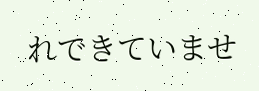れできていませ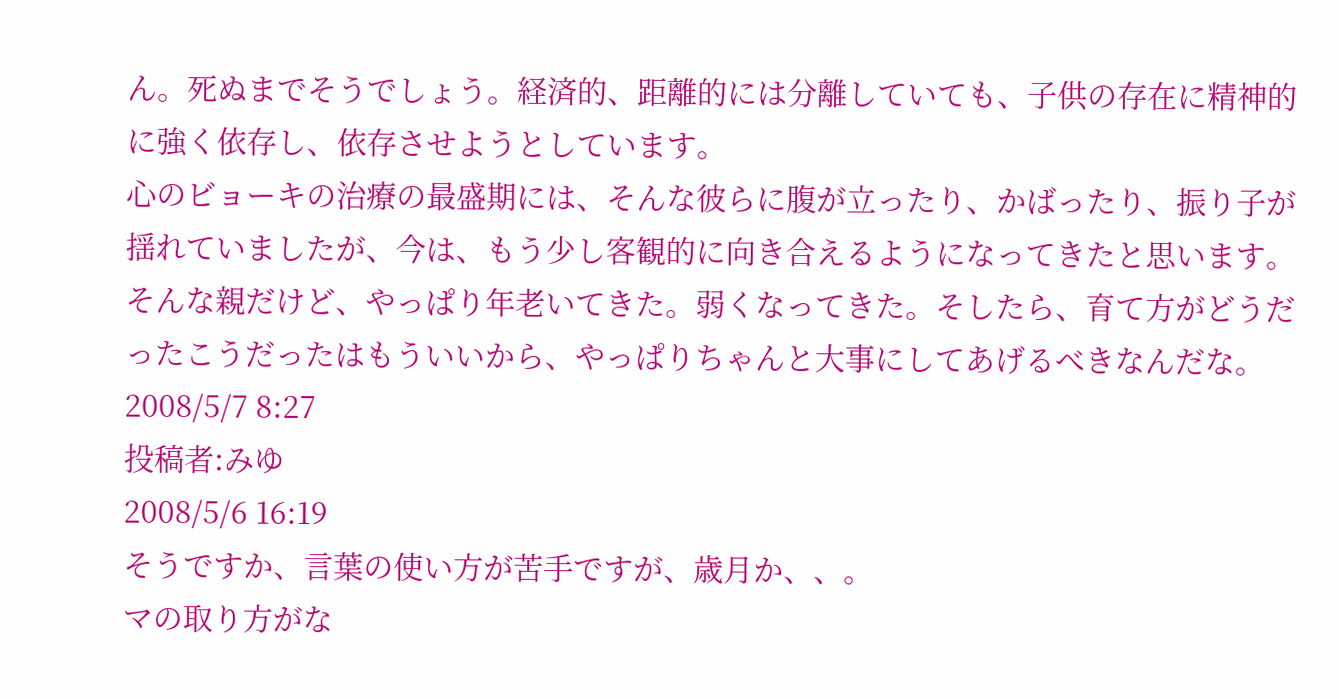ん。死ぬまでそうでしょう。経済的、距離的には分離していても、子供の存在に精神的に強く依存し、依存させようとしています。
心のビョーキの治療の最盛期には、そんな彼らに腹が立ったり、かばったり、振り子が揺れていましたが、今は、もう少し客観的に向き合えるようになってきたと思います。そんな親だけど、やっぱり年老いてきた。弱くなってきた。そしたら、育て方がどうだったこうだったはもういいから、やっぱりちゃんと大事にしてあげるべきなんだな。
2008/5/7 8:27
投稿者:みゆ
2008/5/6 16:19
そうですか、言葉の使い方が苦手ですが、歳月か、、。
マの取り方がな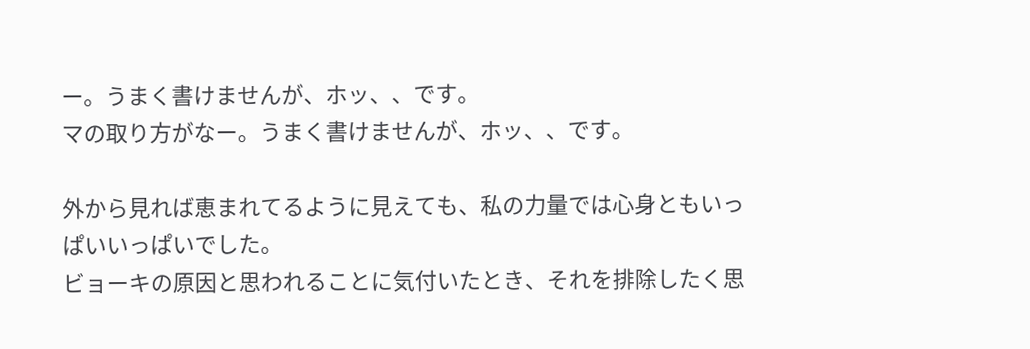ー。うまく書けませんが、ホッ、、です。
マの取り方がなー。うまく書けませんが、ホッ、、です。

外から見れば恵まれてるように見えても、私の力量では心身ともいっぱいいっぱいでした。
ビョーキの原因と思われることに気付いたとき、それを排除したく思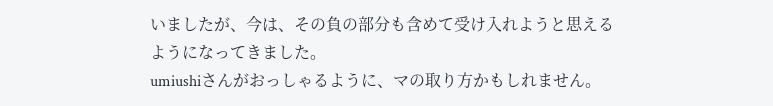いましたが、今は、その負の部分も含めて受け入れようと思えるようになってきました。
umiushiさんがおっしゃるように、マの取り方かもしれません。